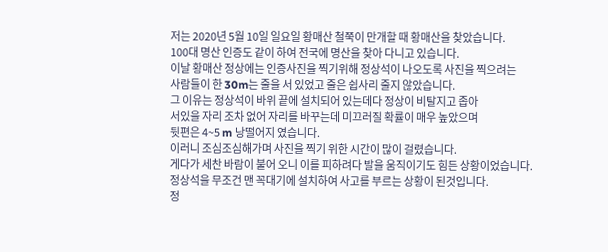저는 2020년 5월 10일 일요일 황매산 철쭉이 만개할 때 황매산을 찾았습니다.
100대 명산 인증도 같이 하여 전국에 명산을 찾아 다니고 있습니다.
이날 황매산 정상에는 인증사진을 찍기위해 정상석이 나오도록 사진을 찍으려는
사람들이 한 30m는 줄을 서 있었고 줄은 쉽사리 줄지 않았습니다.
그 이유는 정상석이 바위 끝에 설치되어 있는데다 정상이 비탈지고 좁아
서있을 자리 조차 없어 자리를 바꾸는데 미끄러질 확률이 매우 높았으며
뒷편은 4~5 m 낭떨어지 였습니다.
이러니 조심조심해가며 사진을 찍기 위한 시간이 많이 걸렸습니다.
게다가 세찬 바람이 불어 오니 이를 피하려다 발을 움직이기도 힘든 상황이었습니다.
정상석을 무조건 맨 꼭대기에 설치하여 사고를 부르는 상황이 된것입니다.
정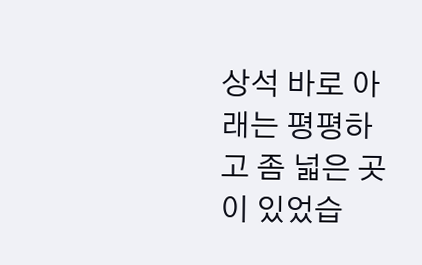상석 바로 아래는 평평하고 좀 넓은 곳이 있었습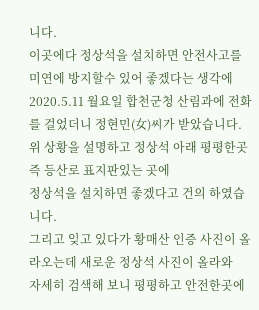니다.
이곳에다 정상석을 설치하면 안전사고를 미연에 방지할수 있어 좋겠다는 생각에
2020.5.11 월요일 합천군청 산림과에 전화를 걸었더니 정현민(女)씨가 받았습니다.
위 상황을 설명하고 정상석 아래 평평한곳 즉 등산로 표지판있는 곳에
정상석을 설치하면 좋겠다고 건의 하였습니다.
그리고 잊고 있다가 황매산 인증 사진이 올라오는데 새로운 정상석 사진이 올라와
자세히 검색해 보니 평평하고 안전한곳에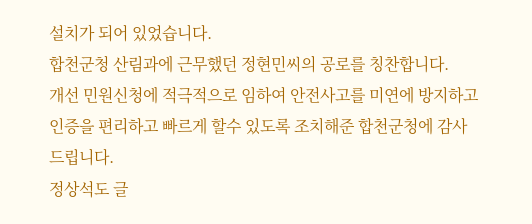설치가 되어 있었습니다.
합천군청 산림과에 근무했던 정현민씨의 공로를 칭찬합니다.
개선 민원신청에 적극적으로 임하여 안전사고를 미연에 방지하고
인증을 편리하고 빠르게 할수 있도록 조치해준 합천군청에 감사드립니다.
정상석도 글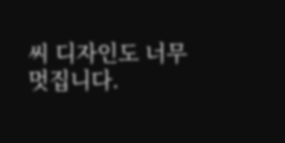씨 디자인도 너무 멋집니다.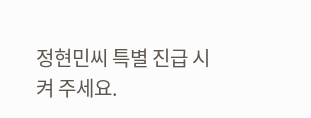정현민씨 특별 진급 시켜 주세요.